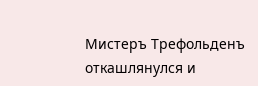Мистеръ Трефольденъ откашлянулся и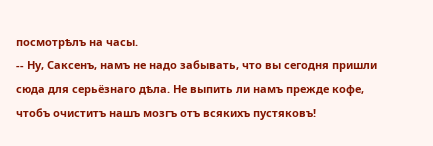посмотрѣлъ на часы.
-- Ну, Саксенъ, намъ не надо забывать, что вы сегодня пришли сюда для серьёзнаго дѣла. Не выпить ли намъ прежде кофе, чтобъ очиститъ нашъ мозгъ отъ всякихъ пустяковъ!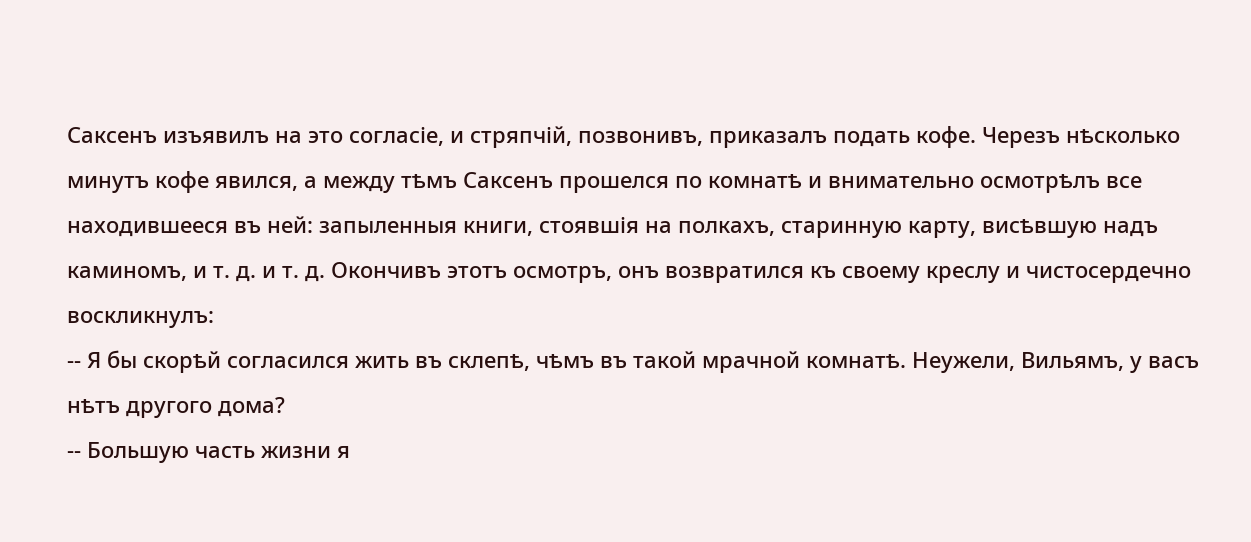Саксенъ изъявилъ на это согласіе, и стряпчій, позвонивъ, приказалъ подать кофе. Черезъ нѣсколько минутъ кофе явился, а между тѣмъ Саксенъ прошелся по комнатѣ и внимательно осмотрѣлъ все находившееся въ ней: запыленныя книги, стоявшія на полкахъ, старинную карту, висѣвшую надъ каминомъ, и т. д. и т. д. Окончивъ этотъ осмотръ, онъ возвратился къ своему креслу и чистосердечно воскликнулъ:
-- Я бы скорѣй согласился жить въ склепѣ, чѣмъ въ такой мрачной комнатѣ. Неужели, Вильямъ, у васъ нѣтъ другого дома?
-- Большую часть жизни я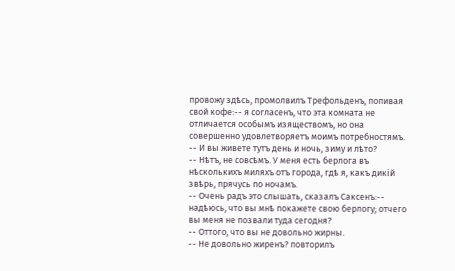провожу здѣсь, промолвилъ Трефольденъ, попивая свой кофе:-- я согласенъ, что эта комната не отличается особымъ изяществомъ, но она совершенно удовлетворяетъ моимъ потребностямъ.
-- И вы живете тутъ день и ночь, зиму и лѣто?
-- Нѣтъ, не совсѣмъ. У меня есть берлога въ нѣсколькихъ миляхъ отъ города, гдѣ я, какъ дикій звѣрь, прячусь по ночамъ.
-- Очень радъ это слышать, сказалъ Саксенъ:-- надѣюсь, что вы мнѣ покажете свою берлогу; отчего вы меня не позвали туда сегодня?
-- Оттого, что вы не довольно жирны.
-- Не довольно жиренъ? повторилъ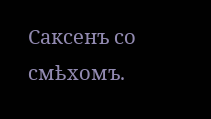Саксенъ со смѣхомъ.